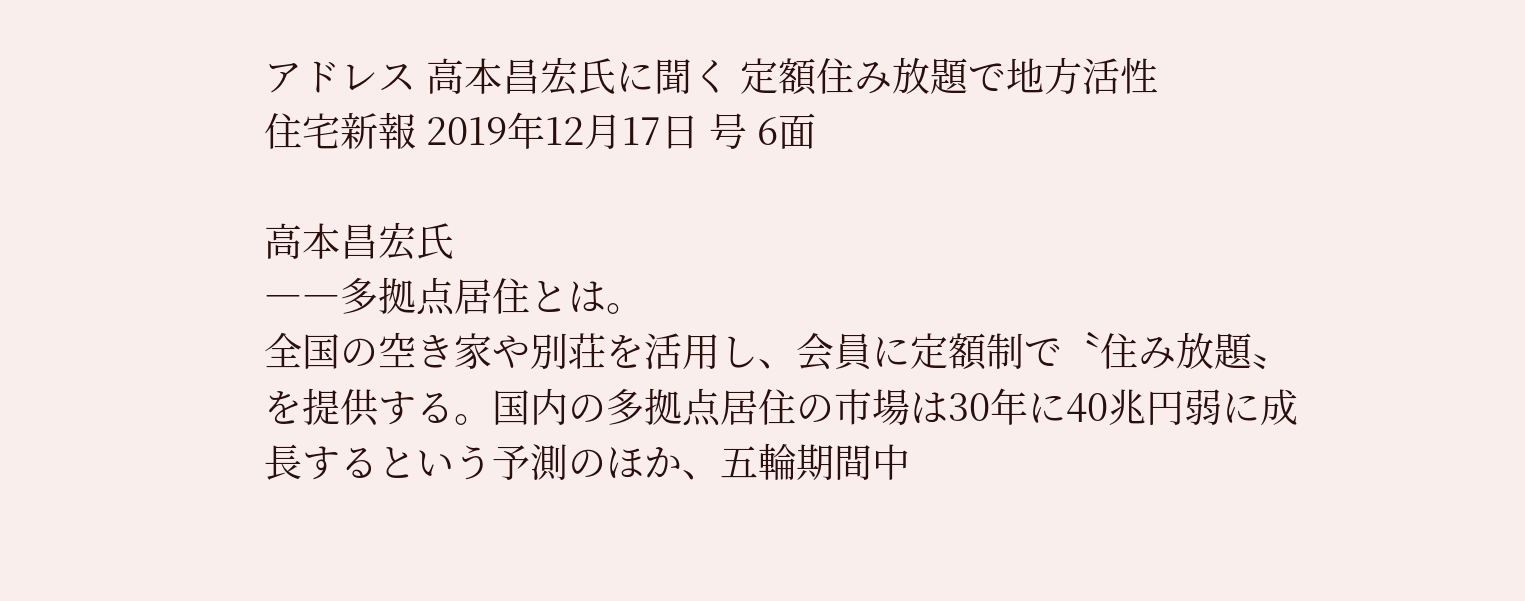アドレス 高本昌宏氏に聞く 定額住み放題で地方活性
住宅新報 2019年12月17日 号 6面

高本昌宏氏
――多拠点居住とは。
全国の空き家や別荘を活用し、会員に定額制で〝住み放題〟を提供する。国内の多拠点居住の市場は30年に40兆円弱に成長するという予測のほか、五輪期間中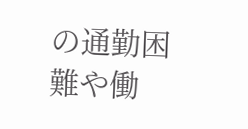の通勤困難や働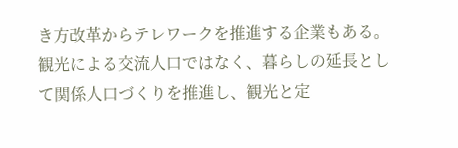き方改革からテレワークを推進する企業もある。観光による交流人口ではなく、暮らしの延長として関係人口づくりを推進し、観光と定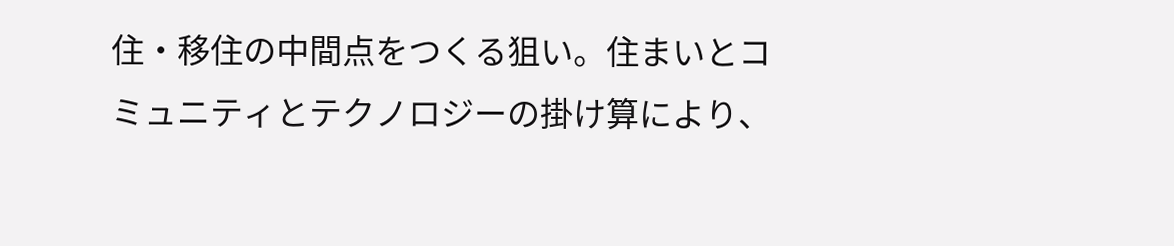住・移住の中間点をつくる狙い。住まいとコミュニティとテクノロジーの掛け算により、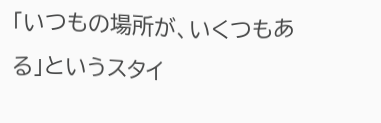「いつもの場所が、いくつもある」というスタイ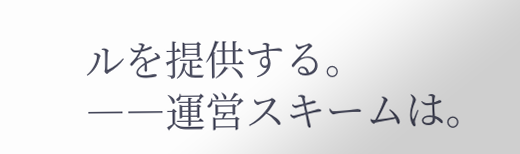ルを提供する。
――運営スキームは。